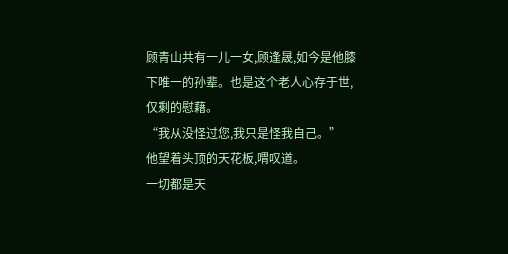顾青山共有一儿一女,顾逢晟,如今是他膝下唯一的孙辈。也是这个老人心存于世,仅剩的慰藉。
“我从没怪过您,我只是怪我自己。”
他望着头顶的天花板,喟叹道。
一切都是天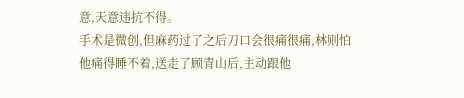意,天意违抗不得。
手术是微创,但麻药过了之后刀口会很痛很痛,林则怕他痛得睡不着,送走了顾青山后,主动跟他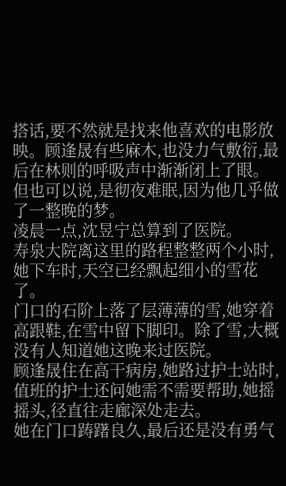搭话,要不然就是找来他喜欢的电影放映。顾逢晟有些麻木,也没力气敷衍,最后在林则的呼吸声中渐渐闭上了眼。
但也可以说,是彻夜难眠,因为他几乎做了一整晚的梦。
凌晨一点,沈昱宁总算到了医院。
寿泉大院离这里的路程整整两个小时,她下车时,天空已经飘起细小的雪花了。
门口的石阶上落了层薄薄的雪,她穿着高跟鞋,在雪中留下脚印。除了雪,大概没有人知道她这晚来过医院。
顾逢晟住在高干病房,她路过护士站时,值班的护士还问她需不需要帮助,她摇摇头,径直往走廊深处走去。
她在门口踌躇良久,最后还是没有勇气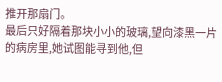推开那扇门。
最后只好隔着那块小小的玻璃,望向漆黑一片的病房里,她试图能寻到他,但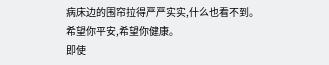病床边的围帘拉得严严实实,什么也看不到。
希望你平安,希望你健康。
即使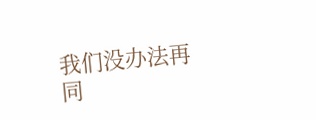我们没办法再同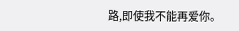路,即使我不能再爱你。